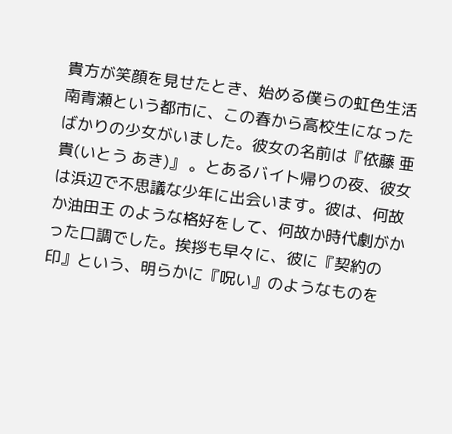貴方が笑顔を見せたとき、始める僕らの虹色生活 南青瀬という都市に、この春から高校生になったばかりの少女がいました。彼女の名前は『依藤 亜貴(いとう あき)』 。とあるバイト帰りの夜、彼女は浜辺で不思議な少年に出会います。彼は、何故か油田王 のような格好をして、何故か時代劇がかった口調でした。挨拶も早々に、彼に『契約の印』という、明らかに『呪い』のようなものを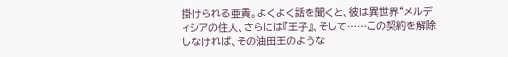掛けられる亜貴。よくよく話を聞くと、彼は異世界“メルディシアの住人、さらには『王子』、そして……この契約を解除しなければ、その油田王のような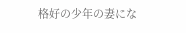格好の少年の妻にな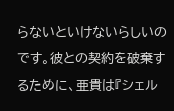らないといけないらしいのです。彼との契約を破棄するために、亜貴は『シェル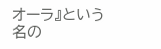オーラ』という名の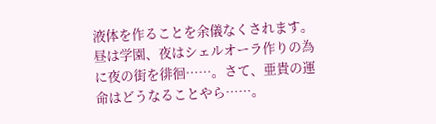液体を作ることを余儀なくされます。昼は学園、夜はシェルオーラ作りの為に夜の街を徘徊……。さて、亜貴の運命はどうなることやら……。